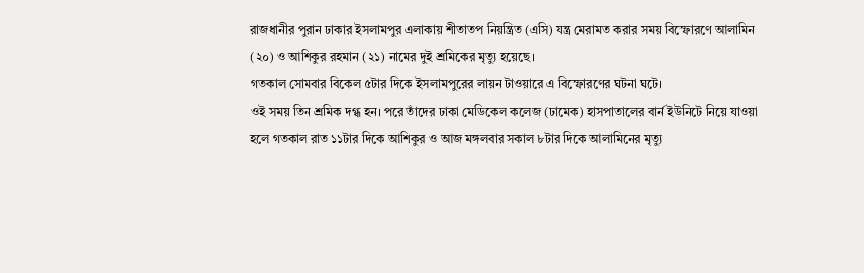রাজধানীর পুরান ঢাকার ইসলামপুর এলাকায় শীতাতপ নিয়ন্ত্রিত (এসি) যন্ত্র মেরামত করার সময় বিস্ফোরণে আলামিন (২০) ও আশিকুর রহমান (২১) নামের দুই শ্রমিকের মৃত্যু হয়েছে।
গতকাল সোমবার বিকেল ৫টার দিকে ইসলামপুরের লায়ন টাওয়ারে এ বিস্ফোরণের ঘটনা ঘটে।
ওই সময় তিন শ্রমিক দগ্ধ হন। পরে তাঁদের ঢাকা মেডিকেল কলেজ (ঢামেক) হাসপাতালের বার্ন ইউনিটে নিয়ে যাওয়া হলে গতকাল রাত ১১টার দিকে আশিকুর ও আজ মঙ্গলবার সকাল ৮টার দিকে আলামিনের মৃত্যু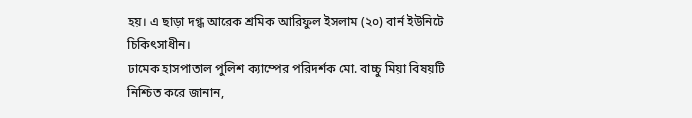হয়। এ ছাড়া দগ্ধ আরেক শ্রমিক আরিফুল ইসলাম (২০) বার্ন ইউনিটে চিকিৎসাধীন।
ঢামেক হাসপাতাল পুলিশ ক্যাম্পের পরিদর্শক মো. বাচ্চু মিয়া বিষয়টি নিশ্চিত করে জানান,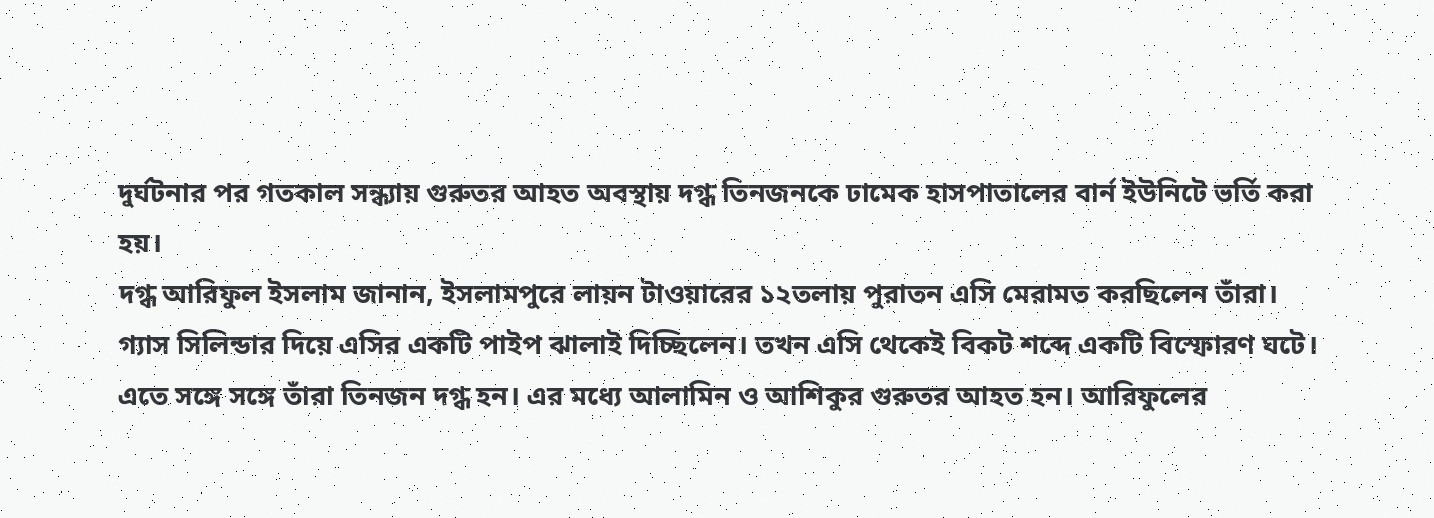দুর্ঘটনার পর গতকাল সন্ধ্যায় গুরুতর আহত অবস্থায় দগ্ধ তিনজনকে ঢামেক হাসপাতালের বার্ন ইউনিটে ভর্তি করা হয়।
দগ্ধ আরিফুল ইসলাম জানান, ইসলামপুরে লায়ন টাওয়ারের ১২তলায় পুরাতন এসি মেরামত করছিলেন তাঁরা। গ্যাস সিলিন্ডার দিয়ে এসির একটি পাইপ ঝালাই দিচ্ছিলেন। তখন এসি থেকেই বিকট শব্দে একটি বিস্ফোরণ ঘটে। এতে সঙ্গে সঙ্গে তাঁরা তিনজন দগ্ধ হন। এর মধ্যে আলামিন ও আশিকুর গুরুতর আহত হন। আরিফুলের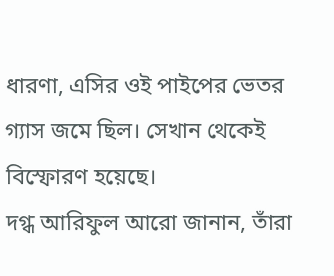ধারণা, এসির ওই পাইপের ভেতর গ্যাস জমে ছিল। সেখান থেকেই বিস্ফোরণ হয়েছে।
দগ্ধ আরিফুল আরো জানান, তাঁরা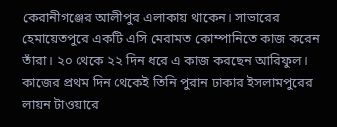কেরানীগঞ্জের আলীপুর এলাকায় থাকেন। সাভারের হেমায়েতপুরে একটি এসি মেরামত কোম্পানিতে কাজ করেন তাঁরা। ২০ থেকে ২২ দিন ধরে এ কাজ করছেন আরিফুল। কাজের প্রথম দিন থেকেই তিনি পুরান ঢাকার ইসলামপুরের লায়ন টাওয়ারে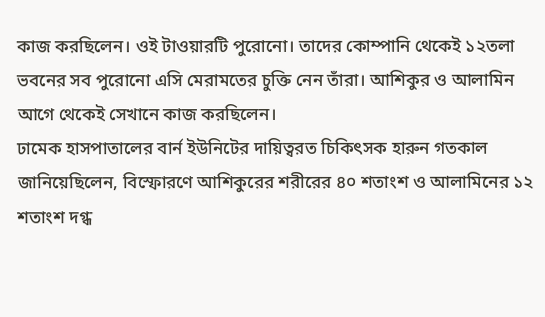কাজ করছিলেন। ওই টাওয়ারটি পুরোনো। তাদের কোম্পানি থেকেই ১২তলা ভবনের সব পুরোনো এসি মেরামতের চুক্তি নেন তাঁরা। আশিকুর ও আলামিন আগে থেকেই সেখানে কাজ করছিলেন।
ঢামেক হাসপাতালের বার্ন ইউনিটের দায়িত্বরত চিকিৎসক হারুন গতকাল জানিয়েছিলেন, বিস্ফোরণে আশিকুরের শরীরের ৪০ শতাংশ ও আলামিনের ১২ শতাংশ দগ্ধ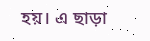হয়। এ ছাড়া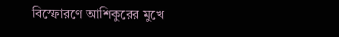বিস্ফোরণে আশিকুরের মুখে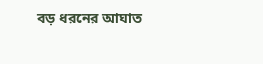বড় ধরনের আঘাত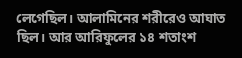লেগেছিল। আলামিনের শরীরেও আঘাত ছিল। আর আরিফুলের ১৪ শতাংশ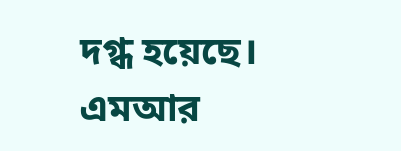দগ্ধ হয়েছে।
এমআর